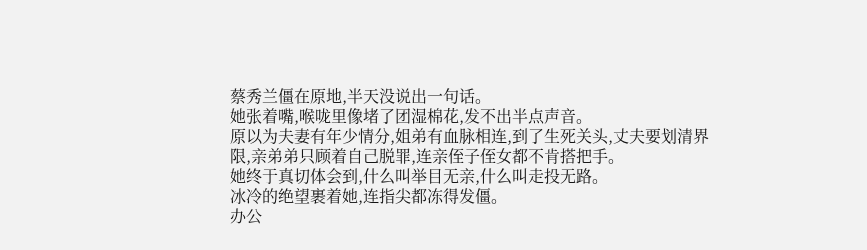蔡秀兰僵在原地,半天没说出一句话。
她张着嘴,喉咙里像堵了团湿棉花,发不出半点声音。
原以为夫妻有年少情分,姐弟有血脉相连,到了生死关头,丈夫要划清界限,亲弟弟只顾着自己脱罪,连亲侄子侄女都不肯搭把手。
她终于真切体会到,什么叫举目无亲,什么叫走投无路。
冰冷的绝望裹着她,连指尖都冻得发僵。
办公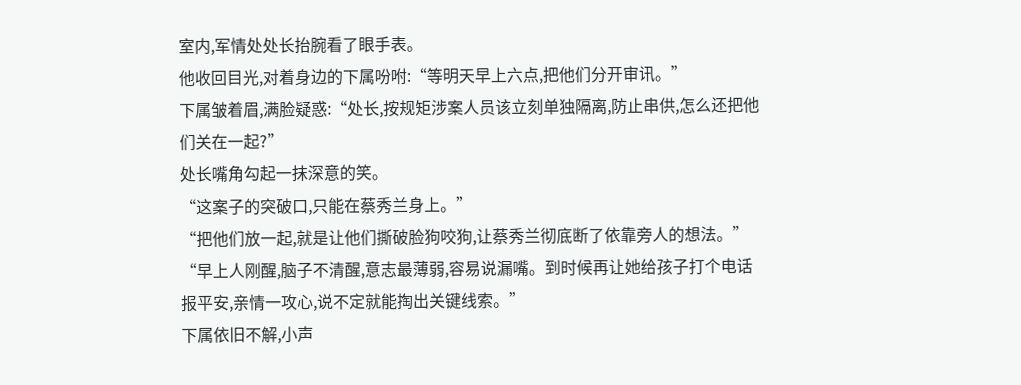室内,军情处处长抬腕看了眼手表。
他收回目光,对着身边的下属吩咐:“等明天早上六点,把他们分开审讯。”
下属皱着眉,满脸疑惑:“处长,按规矩涉案人员该立刻单独隔离,防止串供,怎么还把他们关在一起?”
处长嘴角勾起一抹深意的笑。
“这案子的突破口,只能在蔡秀兰身上。”
“把他们放一起,就是让他们撕破脸狗咬狗,让蔡秀兰彻底断了依靠旁人的想法。”
“早上人刚醒,脑子不清醒,意志最薄弱,容易说漏嘴。到时候再让她给孩子打个电话报平安,亲情一攻心,说不定就能掏出关键线索。”
下属依旧不解,小声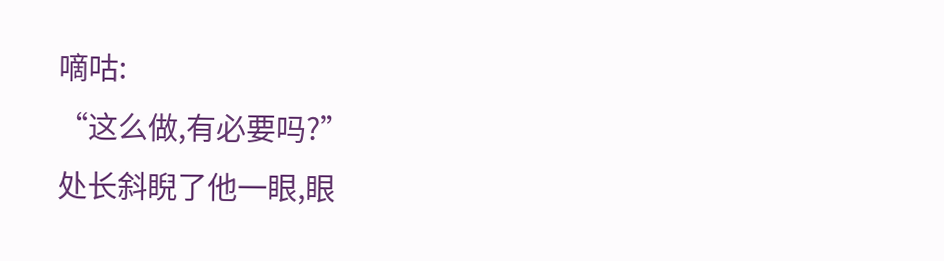嘀咕:
“这么做,有必要吗?”
处长斜睨了他一眼,眼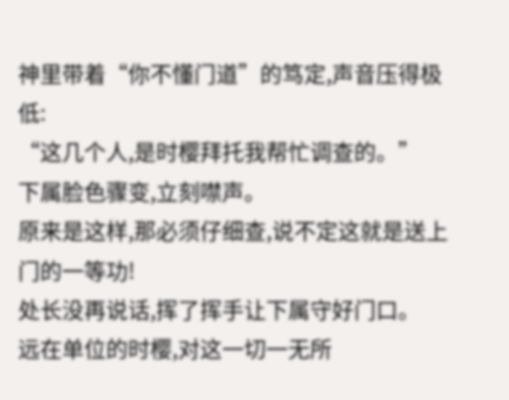神里带着“你不懂门道”的笃定,声音压得极低:
“这几个人,是时樱拜托我帮忙调查的。”
下属脸色骤变,立刻噤声。
原来是这样,那必须仔细查,说不定这就是送上门的一等功!
处长没再说话,挥了挥手让下属守好门口。
远在单位的时樱,对这一切一无所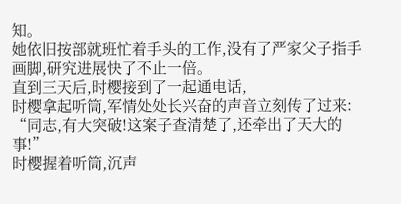知。
她依旧按部就班忙着手头的工作,没有了严家父子指手画脚,研究进展快了不止一倍。
直到三天后,时樱接到了一起通电话,
时樱拿起听筒,军情处处长兴奋的声音立刻传了过来:
“同志,有大突破!这案子查清楚了,还牵出了天大的事!”
时樱握着听筒,沉声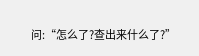问:“怎么了?查出来什么了?”